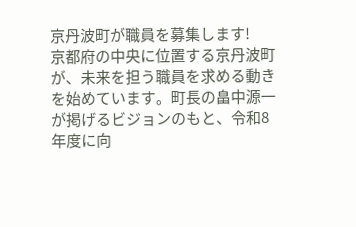京丹波町が職員を募集します!
京都府の中央に位置する京丹波町が、未来を担う職員を求める動きを始めています。町長の畠中源一が掲げるビジョンのもと、令和8年度に向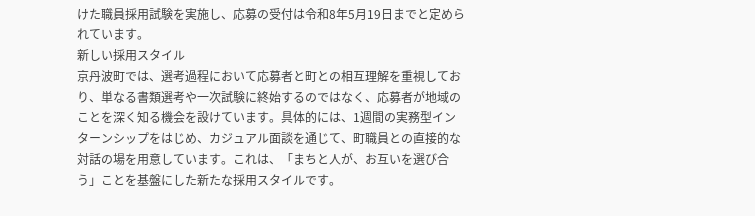けた職員採用試験を実施し、応募の受付は令和8年5月19日までと定められています。
新しい採用スタイル
京丹波町では、選考過程において応募者と町との相互理解を重視しており、単なる書類選考や一次試験に終始するのではなく、応募者が地域のことを深く知る機会を設けています。具体的には、1週間の実務型インターンシップをはじめ、カジュアル面談を通じて、町職員との直接的な対話の場を用意しています。これは、「まちと人が、お互いを選び合う」ことを基盤にした新たな採用スタイルです。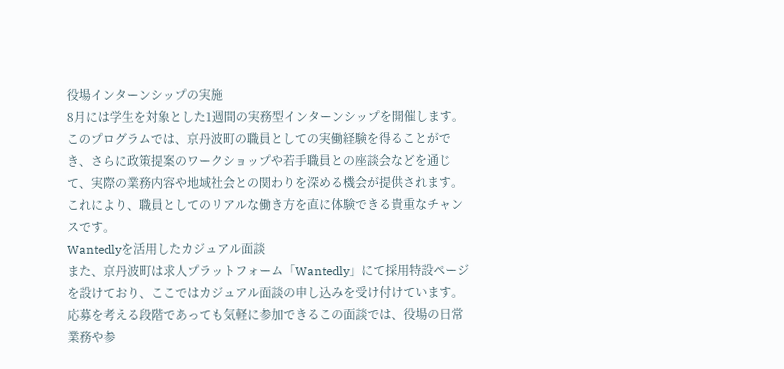役場インターンシップの実施
8月には学生を対象とした1週間の実務型インターンシップを開催します。このプログラムでは、京丹波町の職員としての実働経験を得ることができ、さらに政策提案のワークショップや若手職員との座談会などを通じて、実際の業務内容や地域社会との関わりを深める機会が提供されます。これにより、職員としてのリアルな働き方を直に体験できる貴重なチャンスです。
Wantedlyを活用したカジュアル面談
また、京丹波町は求人プラットフォーム「Wantedly」にて採用特設ページを設けており、ここではカジュアル面談の申し込みを受け付けています。応募を考える段階であっても気軽に参加できるこの面談では、役場の日常業務や参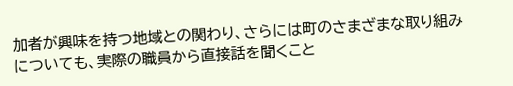加者が興味を持つ地域との関わり、さらには町のさまざまな取り組みについても、実際の職員から直接話を聞くこと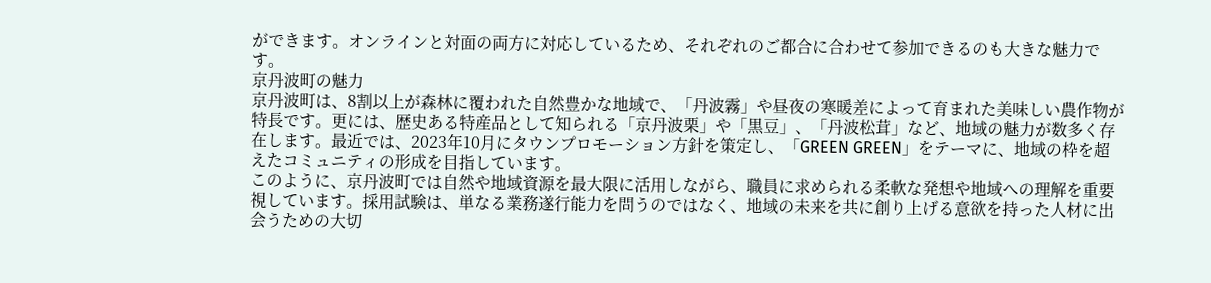ができます。オンラインと対面の両方に対応しているため、それぞれのご都合に合わせて参加できるのも大きな魅力です。
京丹波町の魅力
京丹波町は、8割以上が森林に覆われた自然豊かな地域で、「丹波霧」や昼夜の寒暖差によって育まれた美味しい農作物が特長です。更には、歴史ある特産品として知られる「京丹波栗」や「黒豆」、「丹波松茸」など、地域の魅力が数多く存在します。最近では、2023年10月にタウンプロモーション方針を策定し、「GREEN GREEN」をテーマに、地域の枠を超えたコミュニティの形成を目指しています。
このように、京丹波町では自然や地域資源を最大限に活用しながら、職員に求められる柔軟な発想や地域への理解を重要視しています。採用試験は、単なる業務遂行能力を問うのではなく、地域の未来を共に創り上げる意欲を持った人材に出会うための大切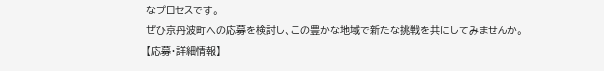なプロセスです。
ぜひ京丹波町への応募を検討し、この豊かな地域で新たな挑戦を共にしてみませんか。
【応募・詳細情報】